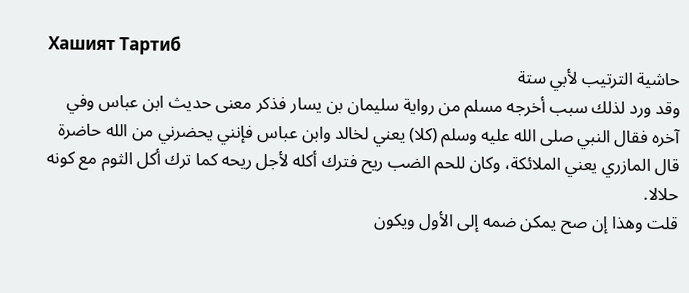Хашият Тартиб
حاشية الترتيب لأبي ستة
وقد ورد لذلك سبب أخرجه مسلم من رواية سليمان بن يسار فذكر معنى حديث ابن عباس وفي آخره فقال النبي صلى الله عليه وسلم (كلا) يعني لخالد وابن عباس فإنني يحضرني من الله حاضرة قال المازري يعني الملائكة، وكان للحم الضب ريح فترك أكله لأجل ريحه كما ترك أكل الثوم مع كونه حلالا.
قلت وهذا إن صح يمكن ضمه إلى الأول ويكون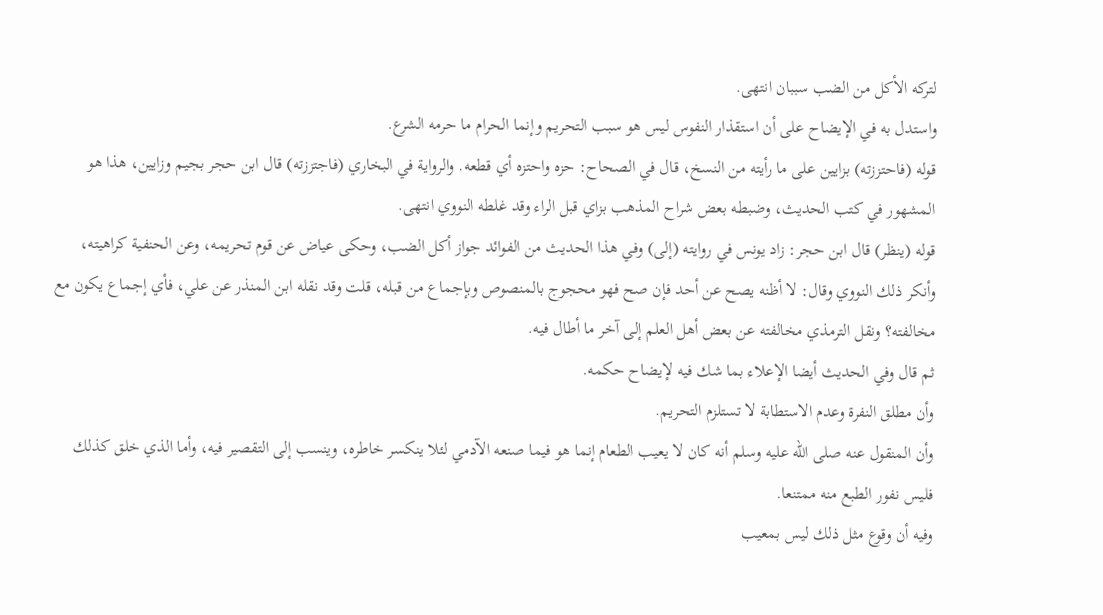لتركه الأكل من الضب سببان انتهى.
واستدل به في الإيضاح على أن استقذار النفوس ليس هو سبب التحريم وإنما الحرام ما حرمه الشرع.
قوله (فاحتززته) بزايين على ما رأيته من النسخ، قال في الصحاح: حزه واحتزه أي قطعه. والرواية في البخاري (فاجتززته) قال ابن حجر بجيم وزايين، هذا هو المشهور في كتب الحديث، وضبطه بعض شراح المذهب بزاي قبل الراء وقد غلطه النووي انتهى.
قوله (ينظر) قال ابن حجر: زاد يونس في روايته (إلى) وفي هذا الحديث من الفوائد جواز أكل الضب، وحكى عياض عن قوم تحريمه، وعن الحنفية كراهيته، وأنكر ذلك النووي وقال: لا أظنه يصح عن أحد فإن صح فهو محجوج بالمنصوص وبإجماع من قبله، قلت وقد نقله ابن المنذر عن علي، فأي إجماع يكون مع مخالفته؟ ونقل الترمذي مخالفته عن بعض أهل العلم إلى آخر ما أطال فيه.
ثم قال وفي الحديث أيضا الإعلاء بما شك فيه لإيضاح حكمه.
وأن مطلق النفرة وعدم الاستطابة لا تستلزم التحريم.
وأن المنقول عنه صلى الله عليه وسلم أنه كان لا يعيب الطعام إنما هو فيما صنعه الآدمي لئلا ينكسر خاطره، وينسب إلى التقصير فيه، وأما الذي خلق كذلك فليس نفور الطبع منه ممتنعا.
وفيه أن وقوع مثل ذلك ليس بمعيب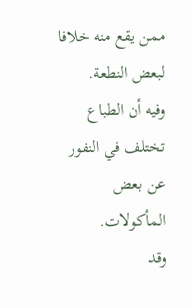ممن يقع منه خلافا لبعض النطعة.
وفيه أن الطباع تختلف في النفور عن بعض المأكولات.
وقد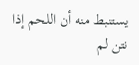يستنبط منه أن اللحم إذا نتن لم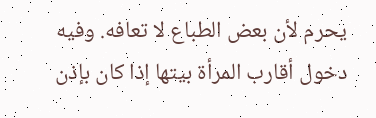يحرم لأن بعض الطباع لا تعافه. وفيه دخول أقارب المرأة بيتها إذا كان بإذن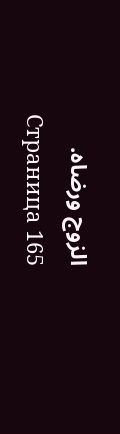الزوج ورضاه.
Страница 165